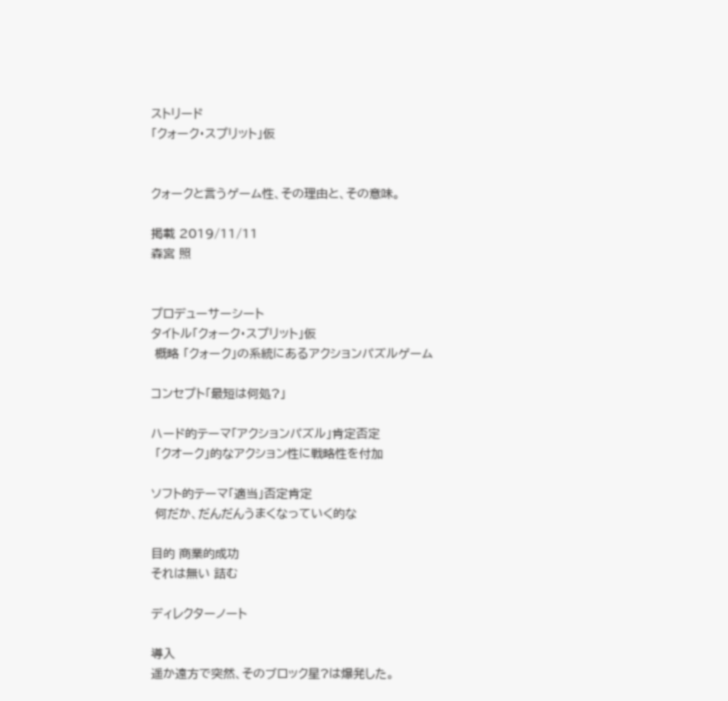ストリード
「クォーク・スプリット」仮


クォークと言うゲーム性、その理由と、その意味。

掲載 2019/11/11
森宮 照


プロデューサーシート
タイトル「クォーク・スプリット」仮
 概略 「クォーク」の系統にあるアクションパズルゲーム

コンセプト「最短は何処?」

ハード的テーマ「アクションパズル」肯定否定
 「クオーク」的なアクション性に戦略性を付加

ソフト的テーマ「適当」否定肯定
 何だか、だんだんうまくなっていく的な

目的 商業的成功
それは無い 詰む

ディレクターノート

導入
遥か遠方で突然、そのブロック星?は爆発した。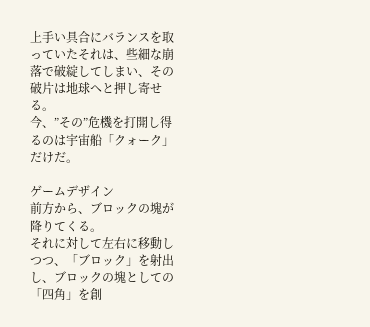上手い具合にバランスを取っていたそれは、些細な崩落で破綻してしまい、その破片は地球へと押し寄せる。
今、”その”危機を打開し得るのは宇宙船「クォーク」だけだ。

ゲームデザイン
前方から、ブロックの塊が降りてくる。
それに対して左右に移動しつつ、「ブロック」を射出し、ブロックの塊としての「四角」を創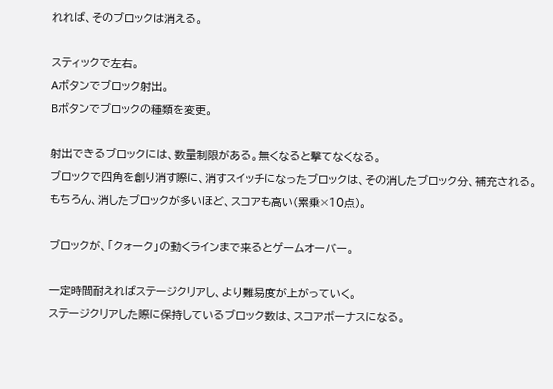れれば、そのブロックは消える。

スティックで左右。
Aボタンでブロック射出。
Bボタンでブロックの種類を変更。

射出できるブロックには、数量制限がある。無くなると撃てなくなる。
ブロックで四角を創り消す際に、消すスイッチになったブロックは、その消したブロック分、補充される。
もちろん、消したブロックが多いほど、スコアも高い(累乗×10点)。

ブロックが、「クォーク」の動くラインまで来るとゲームオーバー。

一定時間耐えればステージクリアし、より難易度が上がっていく。
ステージクリアした際に保持しているブロック数は、スコアボーナスになる。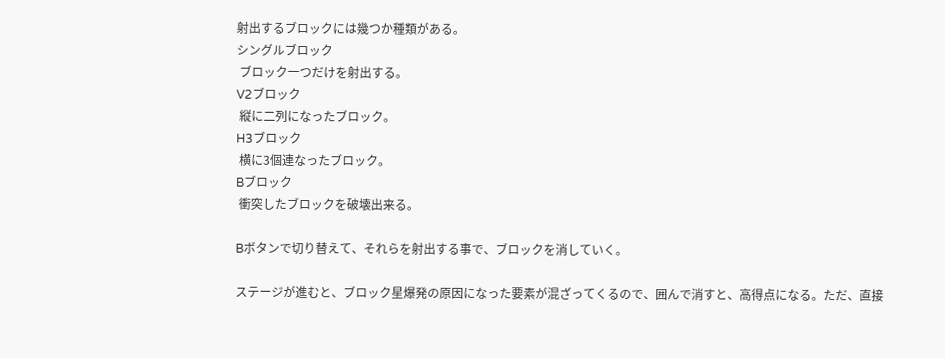射出するブロックには幾つか種類がある。
シングルブロック
 ブロック一つだけを射出する。
V2ブロック
 縦に二列になったブロック。
H3ブロック
 横に3個連なったブロック。
Bブロック
 衝突したブロックを破壊出来る。

Bボタンで切り替えて、それらを射出する事で、ブロックを消していく。

ステージが進むと、ブロック星爆発の原因になった要素が混ざってくるので、囲んで消すと、高得点になる。ただ、直接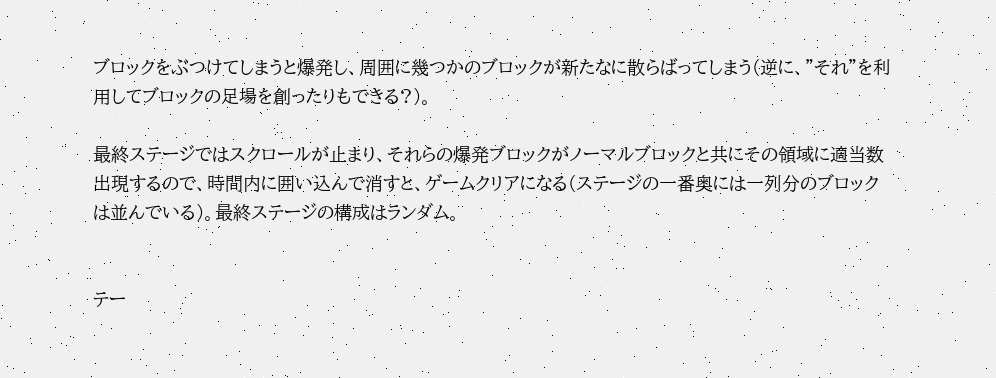ブロックをぶつけてしまうと爆発し、周囲に幾つかのブロックが新たなに散らばってしまう(逆に、”それ”を利用してブロックの足場を創ったりもできる?)。

最終ステージではスクロールが止まり、それらの爆発ブロックがノーマルブロックと共にその領域に適当数出現するので、時間内に囲い込んで消すと、ゲームクリアになる(ステージの一番奥には一列分のブロックは並んでいる)。最終ステージの構成はランダム。


テー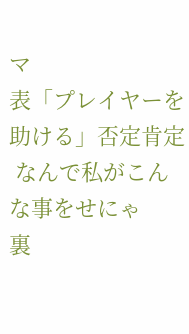マ
表「プレイヤーを助ける」否定肯定
 なんで私がこんな事をせにゃ
裏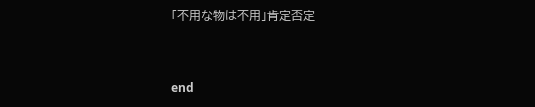「不用な物は不用」肯定否定


end